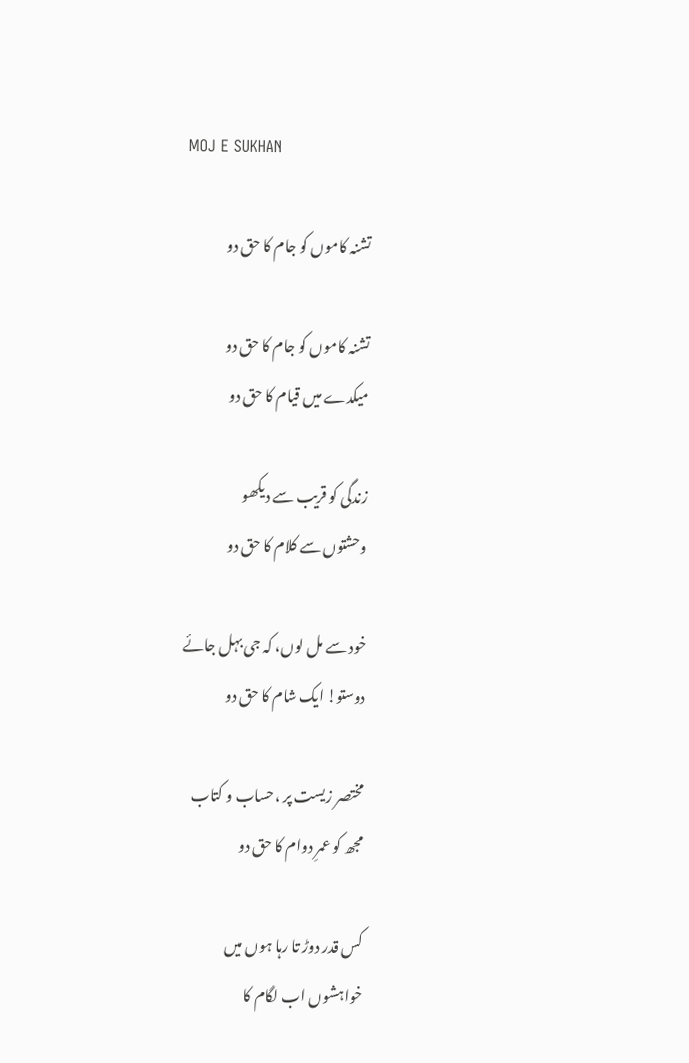MOJ E SUKHAN

تشنہ کاموں کو جام کا حق دو

تشنہ کاموں کو جام کا حق دو
میکدے میں قیام کا حق دو

زندگی کو قریب سے دیکھو
وحشتوں سے کلام کا حق دو

خود سے مل لوں، کہ جی بہل جائے
دوستو! ایک شام کا حق دو

مختصر زیست پر ،حساب و کتاب
مجھ کو عمرِ دوام کا حق دو

کس قدر دوڑ تا رہا ہوں میں
خواہشوں اب لگام کا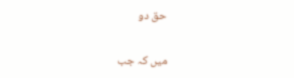حق دو

میں کہ جب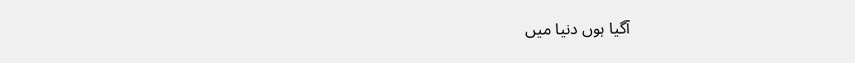آگیا ہوں دنیا میں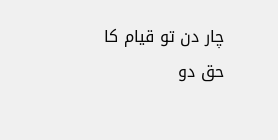چار دن تو قیام کا حق دو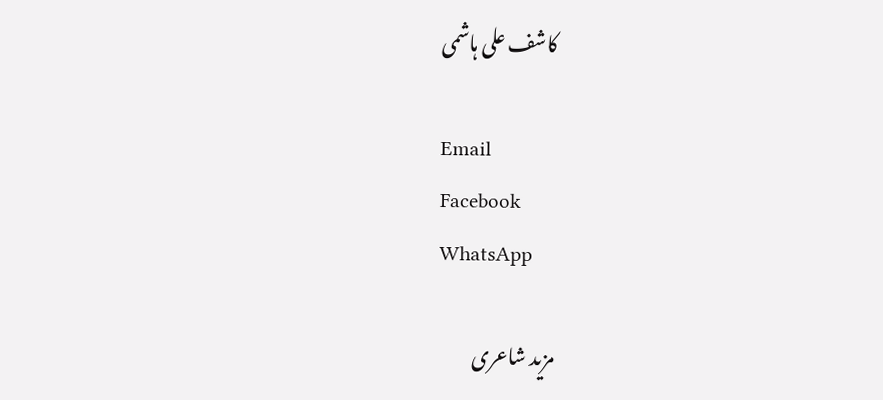کاشف علی ہاشمی

Email
Facebook
WhatsApp

مزید شاعری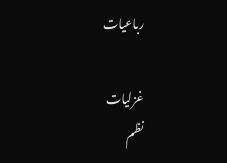رباعیات

غزلیات
نظم